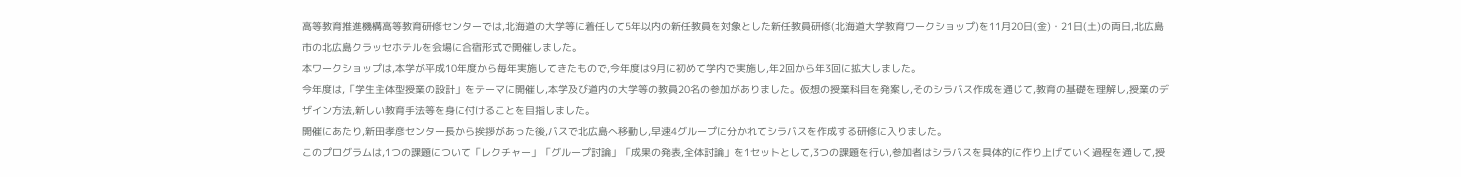高等教育推進機構高等教育研修センターでは,北海道の大学等に着任して5年以内の新任教員を対象とした新任教員研修(北海道大学教育ワークショップ)を11月20日(金)・21日(土)の両日,北広島市の北広島クラッセホテルを会場に合宿形式で開催しました。
本ワークショップは,本学が平成10年度から毎年実施してきたもので,今年度は9月に初めて学内で実施し,年2回から年3回に拡大しました。
今年度は,「学生主体型授業の設計」をテーマに開催し,本学及び道内の大学等の教員20名の参加がありました。仮想の授業科目を発案し,そのシラバス作成を通じて,教育の基礎を理解し,授業のデザイン方法,新しい教育手法等を身に付けることを目指しました。
開催にあたり,新田孝彦センター長から挨拶があった後,バスで北広島へ移動し,早速4グループに分かれてシラバスを作成する研修に入りました。
このプログラムは,1つの課題について「レクチャー」「グループ討論」「成果の発表,全体討論」を1セットとして,3つの課題を行い,参加者はシラバスを具体的に作り上げていく過程を通して,授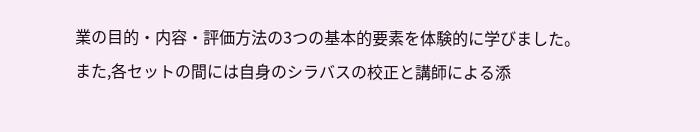業の目的・内容・評価方法の3つの基本的要素を体験的に学びました。また,各セットの間には自身のシラバスの校正と講師による添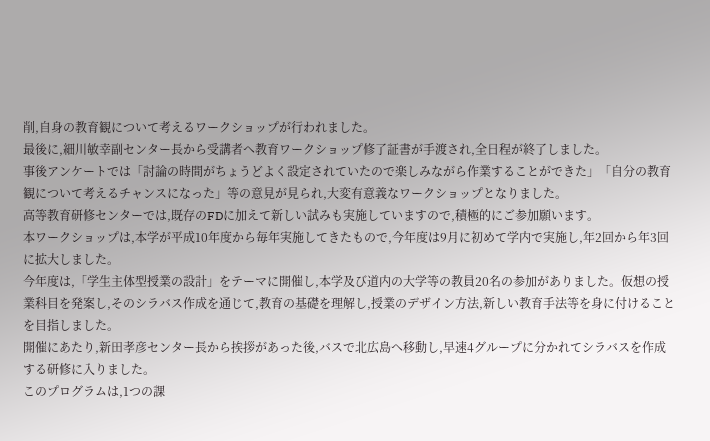削,自身の教育観について考えるワークショップが行われました。
最後に,細川敏幸副センター長から受講者へ教育ワークショップ修了証書が手渡され,全日程が終了しました。
事後アンケートでは「討論の時間がちょうどよく設定されていたので楽しみながら作業することができた」「自分の教育観について考えるチャンスになった」等の意見が見られ,大変有意義なワークショップとなりました。
高等教育研修センターでは,既存のFDに加えて新しい試みも実施していますので,積極的にご参加願います。
本ワークショップは,本学が平成10年度から毎年実施してきたもので,今年度は9月に初めて学内で実施し,年2回から年3回に拡大しました。
今年度は,「学生主体型授業の設計」をテーマに開催し,本学及び道内の大学等の教員20名の参加がありました。仮想の授業科目を発案し,そのシラバス作成を通じて,教育の基礎を理解し,授業のデザイン方法,新しい教育手法等を身に付けることを目指しました。
開催にあたり,新田孝彦センター長から挨拶があった後,バスで北広島へ移動し,早速4グループに分かれてシラバスを作成する研修に入りました。
このプログラムは,1つの課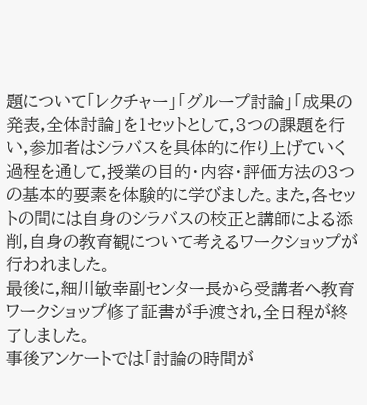題について「レクチャー」「グループ討論」「成果の発表,全体討論」を1セットとして,3つの課題を行い,参加者はシラバスを具体的に作り上げていく過程を通して,授業の目的・内容・評価方法の3つの基本的要素を体験的に学びました。また,各セットの間には自身のシラバスの校正と講師による添削,自身の教育観について考えるワークショップが行われました。
最後に,細川敏幸副センター長から受講者へ教育ワークショップ修了証書が手渡され,全日程が終了しました。
事後アンケートでは「討論の時間が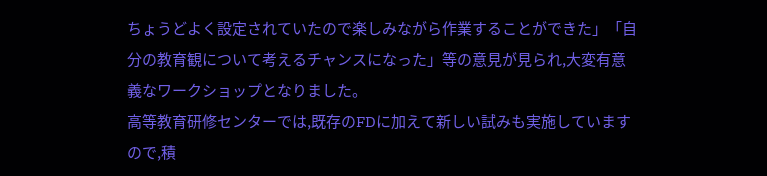ちょうどよく設定されていたので楽しみながら作業することができた」「自分の教育観について考えるチャンスになった」等の意見が見られ,大変有意義なワークショップとなりました。
高等教育研修センターでは,既存のFDに加えて新しい試みも実施していますので,積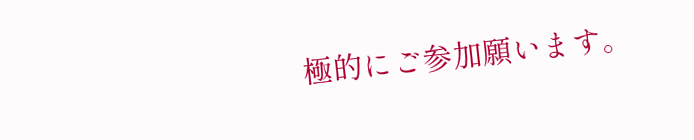極的にご参加願います。